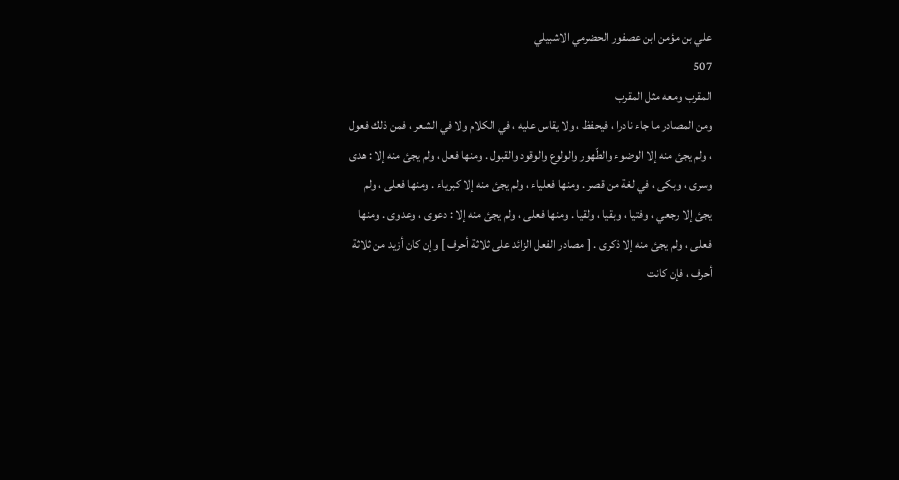علي بن مؤمن ابن عصفور الحضرمي الاشبيلي
507
المقرب ومعه مثل المقرب
ومن المصادر ما جاء نادرا ، فيحفظ ، ولا يقاس عليه ، في الكلام ولا في الشعر ، فمن ذلك فعول ، ولم يجئ منه إلا الوضوء والطّهور والولوع والوقود والقبول . ومنها فعل ، ولم يجئ منه إلا : هدى وسرى ، وبكى ، في لغة من قصر . ومنها فعلياء ، ولم يجئ منه إلا كبرياء . ومنها فعلى ، ولم يجئ إلا رجعي ، وفتيا ، وبقيا ، ولقيا . ومنها فعلى ، ولم يجئ منه إلا : دعوى ، وعدوى . ومنها فعلى ، ولم يجئ منه إلا ذكرى . [ مصادر الفعل الزائد على ثلاثة أحرف ] وإن كان أزيد من ثلاثة أحرف ، فإن كانت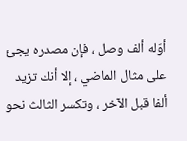أوّله ألف وصل ، فإن مصدره يجئ على مثال الماضي ، إلا أنك تزيد ألفا قبل الآخر ، وتكسر الثالث نحو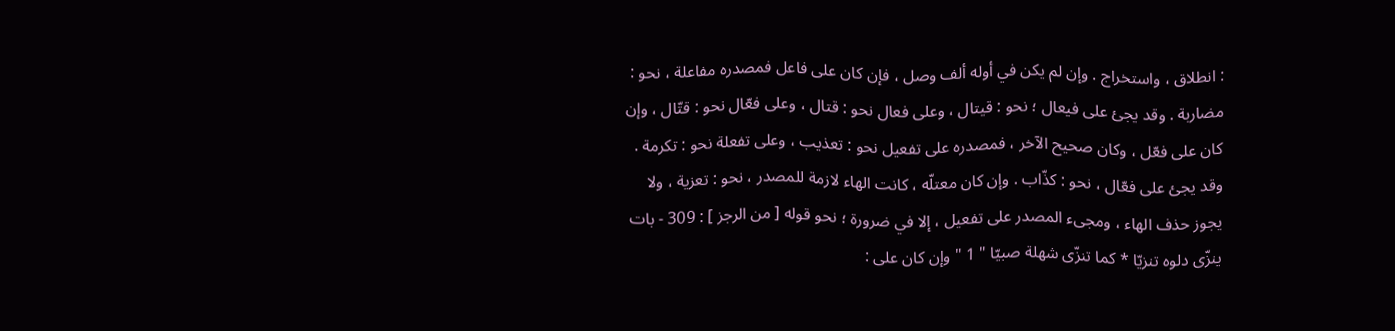: انطلاق ، واستخراج . وإن لم يكن في أوله ألف وصل ، فإن كان على فاعل فمصدره مفاعلة ، نحو : مضاربة . وقد يجئ على فيعال ؛ نحو : قيتال ، وعلى فعال نحو : قتال ، وعلى فعّال نحو : قتّال ، وإن كان على فعّل ، وكان صحيح الآخر ، فمصدره على تفعيل نحو : تعذيب ، وعلى تفعلة نحو : تكرمة . وقد يجئ على فعّال ، نحو : كذّاب . وإن كان معتلّه ، كانت الهاء لازمة للمصدر ، نحو : تعزية ، ولا يجوز حذف الهاء ، ومجىء المصدر على تفعيل ، إلا في ضرورة ؛ نحو قوله [ من الرجز ] : 309 - بات ينزّى دلوه تنزيّا * كما تنزّى شهلة صبيّا " 1 " وإن كان على :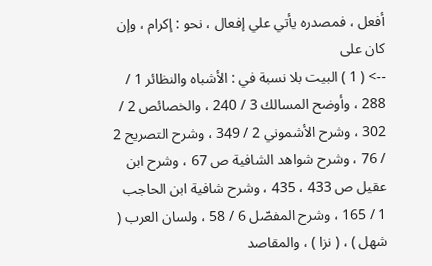أفعل ، فمصدره يأتي علي إفعال ، نحو : إكرام ، وإن كان على
--> ( 1 ) البيت بلا نسبة في : الأشباه والنظائر 1 / 288 ، وأوضح المسالك 3 / 240 ، والخصائص 2 / 302 ، وشرح الأشموني 2 / 349 ، وشرح التصريح 2 / 76 ، وشرح شواهد الشافية ص 67 ، وشرح ابن عقيل ص 433 ، 435 ، وشرح شافية ابن الحاجب 1 / 165 ، وشرح المفصّل 6 / 58 ، ولسان العرب ( شهل ) ، ( نزا ) ، والمقاصد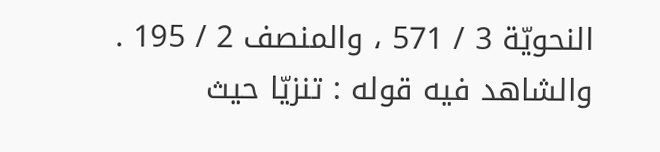النحويّة 3 / 571 ، والمنصف 2 / 195 . والشاهد فيه قوله : تنزيّا حيث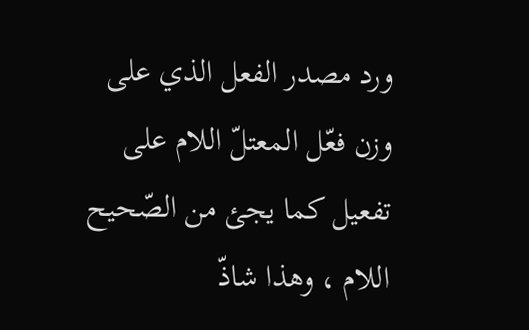ورد مصدر الفعل الذي على وزن فعّل المعتلّ اللام على تفعيل كما يجئ من الصّحيح اللام ، وهذا شاذّ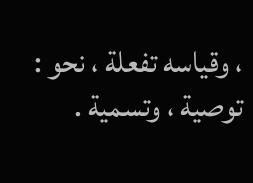، وقياسه تفعلة ، نحو : توصية ، وتسمية .